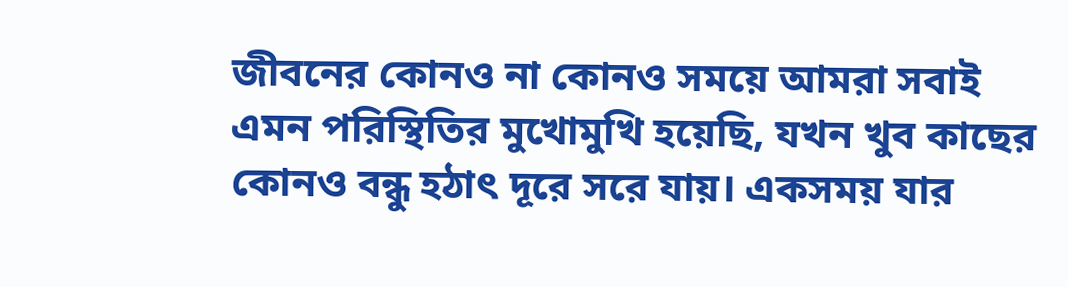জীবনের কোনও না কোনও সময়ে আমরা সবাই এমন পরিস্থিতির মুখোমুখি হয়েছি, যখন খুব কাছের কোনও বন্ধু হঠাৎ দূরে সরে যায়। একসময় যার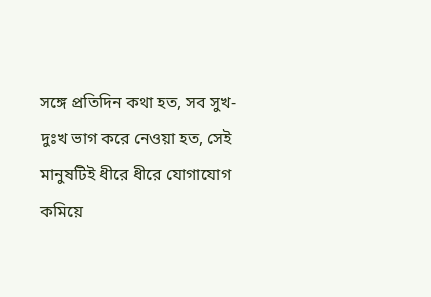সঙ্গে প্রতিদিন কথা হত, সব সুখ-দুঃখ ভাগ করে নেওয়া হত, সেই মানুষটিই ধীরে ধীরে যোগাযোগ কমিয়ে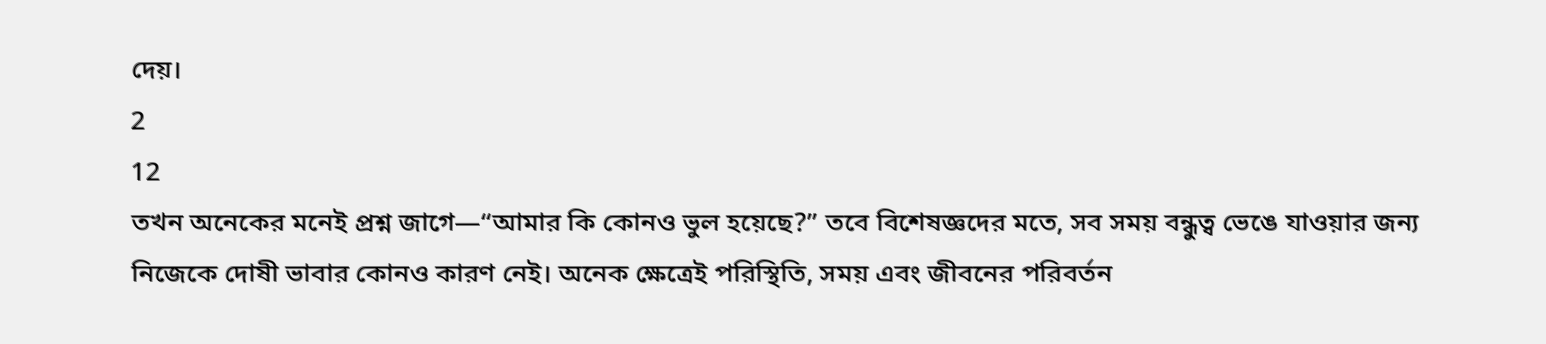দেয়।
2
12
তখন অনেকের মনেই প্রশ্ন জাগে—“আমার কি কোনও ভুল হয়েছে?” তবে বিশেষজ্ঞদের মতে, সব সময় বন্ধুত্ব ভেঙে যাওয়ার জন্য নিজেকে দোষী ভাবার কোনও কারণ নেই। অনেক ক্ষেত্রেই পরিস্থিতি, সময় এবং জীবনের পরিবর্তন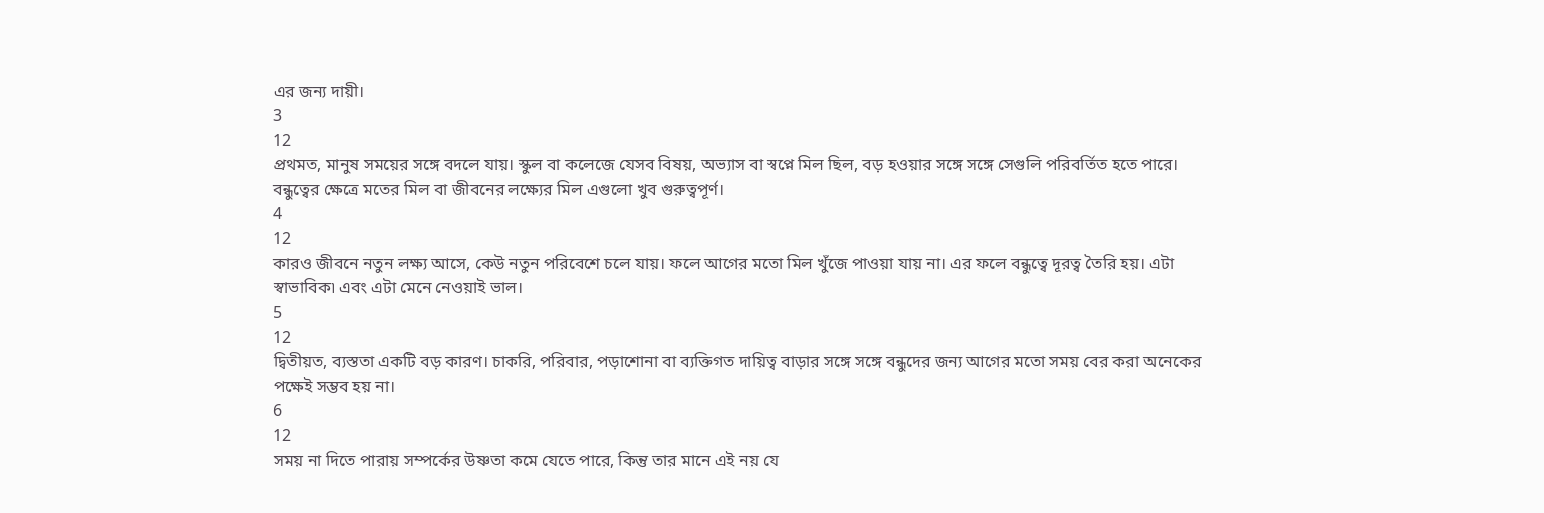এর জন্য দায়ী।
3
12
প্রথমত, মানুষ সময়ের সঙ্গে বদলে যায়। স্কুল বা কলেজে যেসব বিষয়, অভ্যাস বা স্বপ্নে মিল ছিল, বড় হওয়ার সঙ্গে সঙ্গে সেগুলি পরিবর্তিত হতে পারে। বন্ধুত্বের ক্ষেত্রে মতের মিল বা জীবনের লক্ষ্যের মিল এগুলো খুব গুরুত্বপূর্ণ।
4
12
কারও জীবনে নতুন লক্ষ্য আসে, কেউ নতুন পরিবেশে চলে যায়। ফলে আগের মতো মিল খুঁজে পাওয়া যায় না। এর ফলে বন্ধুত্বে দূরত্ব তৈরি হয়। এটা স্বাভাবিক৷ এবং এটা মেনে নেওয়াই ভাল।
5
12
দ্বিতীয়ত, ব্যস্ততা একটি বড় কারণ। চাকরি, পরিবার, পড়াশোনা বা ব্যক্তিগত দায়িত্ব বাড়ার সঙ্গে সঙ্গে বন্ধুদের জন্য আগের মতো সময় বের করা অনেকের পক্ষেই সম্ভব হয় না।
6
12
সময় না দিতে পারায় সম্পর্কের উষ্ণতা কমে যেতে পারে, কিন্তু তার মানে এই নয় যে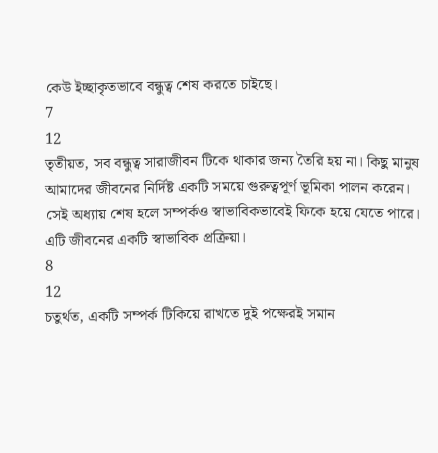কেউ ইচ্ছাকৃতভাবে বন্ধুত্ব শেষ করতে চাইছে।
7
12
তৃতীয়ত, সব বন্ধুত্ব সারাজীবন টিকে থাকার জন্য তৈরি হয় না। কিছু মানুষ আমাদের জীবনের নির্দিষ্ট একটি সময়ে গুরুত্বপূর্ণ ভূমিকা পালন করেন। সেই অধ্যায় শেষ হলে সম্পর্কও স্বাভাবিকভাবেই ফিকে হয়ে যেতে পারে। এটি জীবনের একটি স্বাভাবিক প্রক্রিয়া।
8
12
চতুর্থত, একটি সম্পর্ক টিকিয়ে রাখতে দুই পক্ষেরই সমান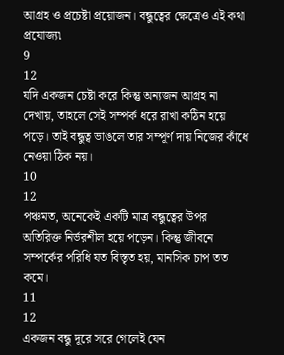আগ্রহ ও প্রচেষ্টা প্রয়োজন। বন্ধুত্বের ক্ষেত্রেও এই কথা প্রযোজ্য৷
9
12
যদি একজন চেষ্টা করে কিন্তু অন্যজন আগ্রহ না দেখায়, তাহলে সেই সম্পর্ক ধরে রাখা কঠিন হয়ে পড়ে। তাই বন্ধুত্ব ভাঙলে তার সম্পূর্ণ দায় নিজের কাঁধে নেওয়া ঠিক নয়।
10
12
পঞ্চমত, অনেকেই একটি মাত্র বন্ধুত্বের উপর অতিরিক্ত নির্ভরশীল হয়ে পড়েন। কিন্তু জীবনে সম্পর্কের পরিধি যত বিস্তৃত হয়, মানসিক চাপ তত কমে।
11
12
একজন বন্ধু দূরে সরে গেলেই যেন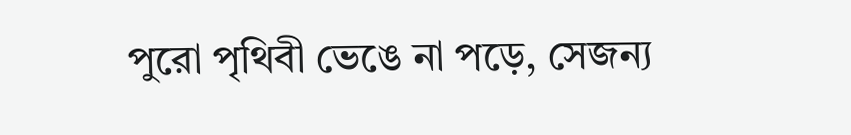পুরো পৃথিবী ভেঙে না পড়ে, সেজন্য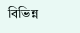বিভিন্ন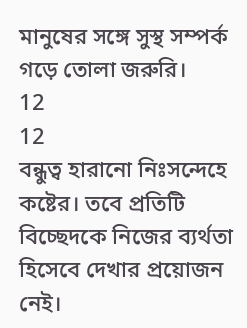মানুষের সঙ্গে সুস্থ সম্পর্ক গড়ে তোলা জরুরি।
12
12
বন্ধুত্ব হারানো নিঃসন্দেহে কষ্টের। তবে প্রতিটি বিচ্ছেদকে নিজের ব্যর্থতা হিসেবে দেখার প্রয়োজন নেই।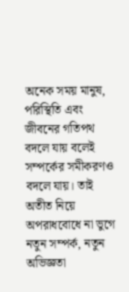অনেক সময় মানুষ, পরিস্থিতি এবং জীবনের গতিপথ বদলে যায় বলেই সম্পর্কের সমীকরণও বদলে যায়। তাই অতীত নিয়ে অপরাধবোধে না ভুগে নতুন সম্পর্ক, নতুন অভিজ্ঞতা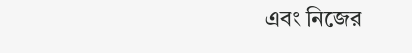এবং নিজের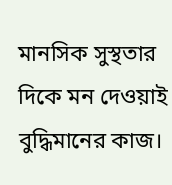মানসিক সুস্থতার দিকে মন দেওয়াই বুদ্ধিমানের কাজ।